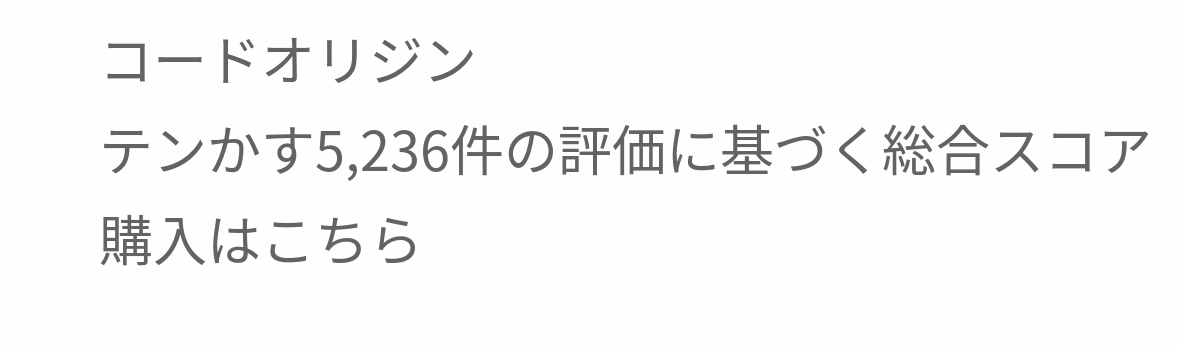コードオリジン
テンかす5,236件の評価に基づく総合スコア
購入はこちら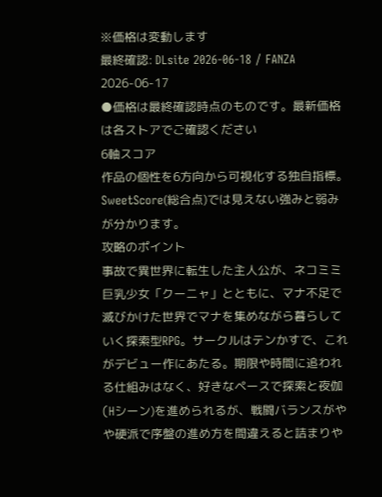※価格は変動します
最終確認: DLsite 2026-06-18 / FANZA 2026-06-17
●価格は最終確認時点のものです。最新価格は各ストアでご確認ください
6軸スコア
作品の個性を6方向から可視化する独自指標。SweetScore(総合点)では見えない強みと弱みが分かります。
攻略のポイント
事故で異世界に転生した主人公が、ネコミミ巨乳少女「クーニャ」とともに、マナ不足で滅びかけた世界でマナを集めながら暮らしていく探索型RPG。サークルはテンかすで、これがデビュー作にあたる。期限や時間に追われる仕組みはなく、好きなペースで探索と夜伽(Hシーン)を進められるが、戦闘バランスがやや硬派で序盤の進め方を間違えると詰まりや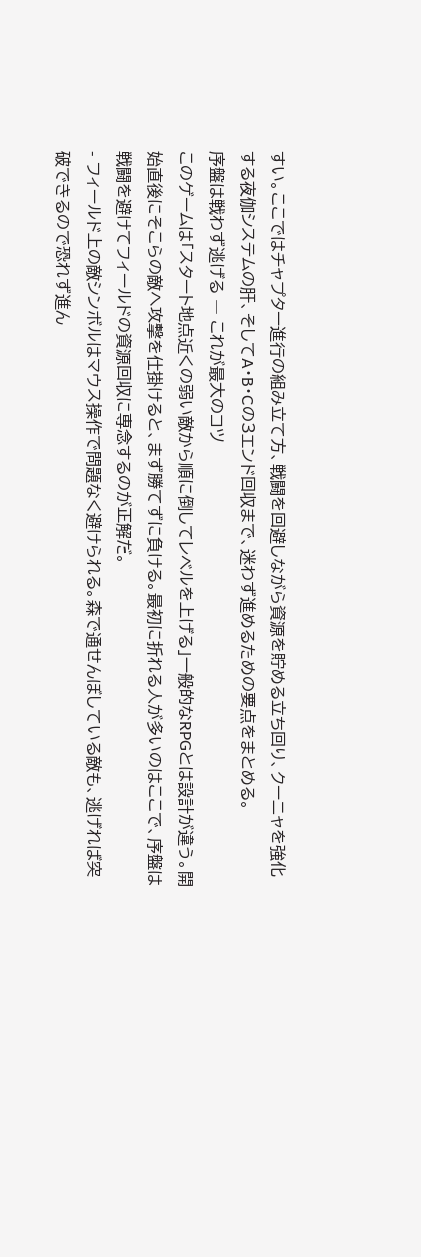すい。ここではチャプター進行の組み立て方、戦闘を回避しながら資源を貯める立ち回り、クーニャを強化する夜伽システムの肝、そしてA・B・Cの3エンド回収まで、迷わず進めるための要点をまとめる。
序盤は戦わず逃げる ― これが最大のコツ
このゲームは「スタート地点近くの弱い敵から順に倒してレベルを上げる」一般的なRPGとは設計が違う。開始直後にそこらの敵へ攻撃を仕掛けると、まず勝てずに負ける。最初に折れる人が多いのはここで、序盤は戦闘を避けてフィールドの資源回収に専念するのが正解だ。
- フィールド上の敵シンボルはマウス操作で問題なく避けられる。森で通せんぼしている敵も、逃げれば突破できるので恐れず進ん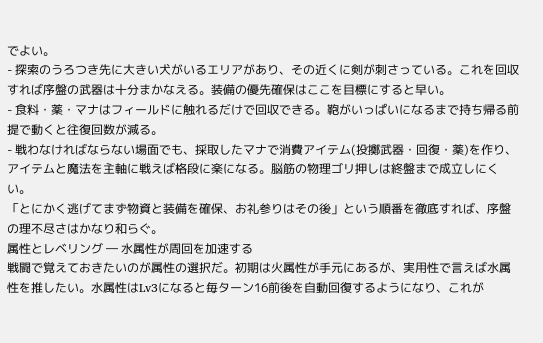でよい。
- 探索のうろつき先に大きい犬がいるエリアがあり、その近くに剣が刺さっている。これを回収すれば序盤の武器は十分まかなえる。装備の優先確保はここを目標にすると早い。
- 食料・薬・マナはフィールドに触れるだけで回収できる。鞄がいっぱいになるまで持ち帰る前提で動くと往復回数が減る。
- 戦わなければならない場面でも、採取したマナで消費アイテム(投擲武器・回復・薬)を作り、アイテムと魔法を主軸に戦えば格段に楽になる。脳筋の物理ゴリ押しは終盤まで成立しにくい。
「とにかく逃げてまず物資と装備を確保、お礼参りはその後」という順番を徹底すれば、序盤の理不尽さはかなり和らぐ。
属性とレベリング ― 水属性が周回を加速する
戦闘で覚えておきたいのが属性の選択だ。初期は火属性が手元にあるが、実用性で言えば水属性を推したい。水属性はLv3になると毎ターン16前後を自動回復するようになり、これが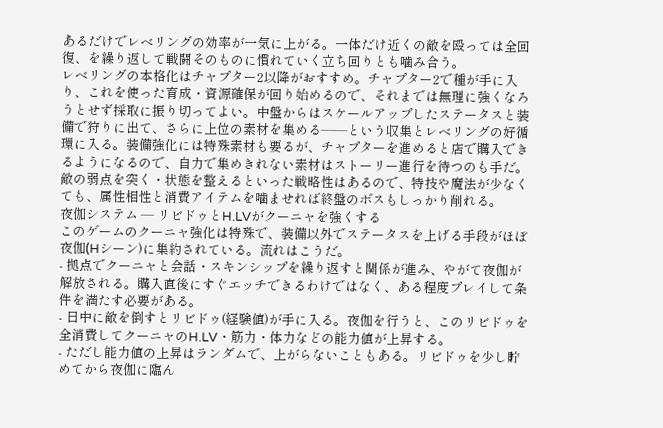あるだけでレベリングの効率が一気に上がる。一体だけ近くの敵を殴っては全回復、を繰り返して戦闘そのものに慣れていく立ち回りとも噛み合う。
レベリングの本格化はチャプター2以降がおすすめ。チャプター2で種が手に入り、これを使った育成・資源確保が回り始めるので、それまでは無理に強くなろうとせず採取に振り切ってよい。中盤からはスケールアップしたステータスと装備で狩りに出て、さらに上位の素材を集める――という収集とレベリングの好循環に入る。装備強化には特殊素材も要るが、チャプターを進めると店で購入できるようになるので、自力で集めきれない素材はストーリー進行を待つのも手だ。
敵の弱点を突く・状態を整えるといった戦略性はあるので、特技や魔法が少なくても、属性相性と消費アイテムを噛ませれば終盤のボスもしっかり削れる。
夜伽システム ― リビドゥとH.LVがクーニャを強くする
このゲームのクーニャ強化は特殊で、装備以外でステータスを上げる手段がほぼ夜伽(Hシーン)に集約されている。流れはこうだ。
- 拠点でクーニャと会話・スキンシップを繰り返すと関係が進み、やがて夜伽が解放される。購入直後にすぐエッチできるわけではなく、ある程度プレイして条件を満たす必要がある。
- 日中に敵を倒すとリビドゥ(経験値)が手に入る。夜伽を行うと、このリビドゥを全消費してクーニャのH.LV・筋力・体力などの能力値が上昇する。
- ただし能力値の上昇はランダムで、上がらないこともある。リビドゥを少し貯めてから夜伽に臨ん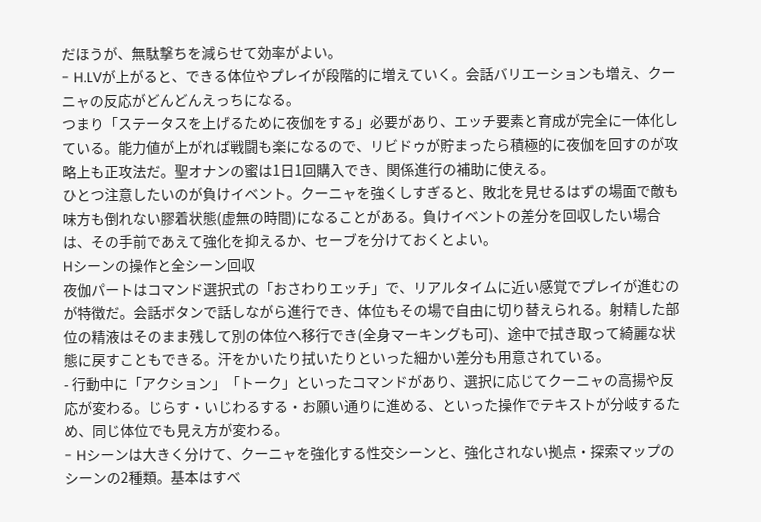だほうが、無駄撃ちを減らせて効率がよい。
- H.LVが上がると、できる体位やプレイが段階的に増えていく。会話バリエーションも増え、クーニャの反応がどんどんえっちになる。
つまり「ステータスを上げるために夜伽をする」必要があり、エッチ要素と育成が完全に一体化している。能力値が上がれば戦闘も楽になるので、リビドゥが貯まったら積極的に夜伽を回すのが攻略上も正攻法だ。聖オナンの蜜は1日1回購入でき、関係進行の補助に使える。
ひとつ注意したいのが負けイベント。クーニャを強くしすぎると、敗北を見せるはずの場面で敵も味方も倒れない膠着状態(虚無の時間)になることがある。負けイベントの差分を回収したい場合は、その手前であえて強化を抑えるか、セーブを分けておくとよい。
Hシーンの操作と全シーン回収
夜伽パートはコマンド選択式の「おさわりエッチ」で、リアルタイムに近い感覚でプレイが進むのが特徴だ。会話ボタンで話しながら進行でき、体位もその場で自由に切り替えられる。射精した部位の精液はそのまま残して別の体位へ移行でき(全身マーキングも可)、途中で拭き取って綺麗な状態に戻すこともできる。汗をかいたり拭いたりといった細かい差分も用意されている。
- 行動中に「アクション」「トーク」といったコマンドがあり、選択に応じてクーニャの高揚や反応が変わる。じらす・いじわるする・お願い通りに進める、といった操作でテキストが分岐するため、同じ体位でも見え方が変わる。
- Hシーンは大きく分けて、クーニャを強化する性交シーンと、強化されない拠点・探索マップのシーンの2種類。基本はすべ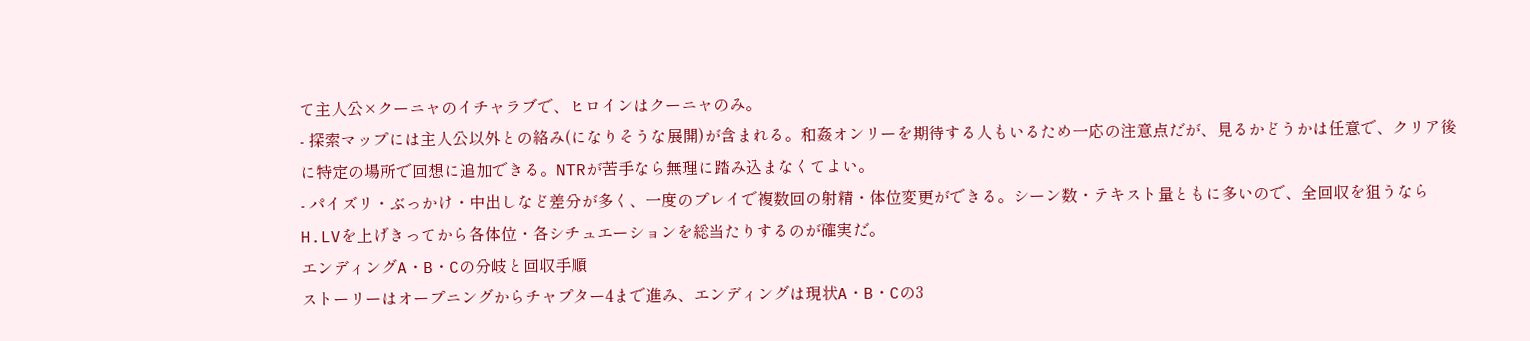て主人公×クーニャのイチャラブで、ヒロインはクーニャのみ。
- 探索マップには主人公以外との絡み(になりそうな展開)が含まれる。和姦オンリーを期待する人もいるため一応の注意点だが、見るかどうかは任意で、クリア後に特定の場所で回想に追加できる。NTRが苦手なら無理に踏み込まなくてよい。
- パイズリ・ぶっかけ・中出しなど差分が多く、一度のプレイで複数回の射精・体位変更ができる。シーン数・テキスト量ともに多いので、全回収を狙うならH.LVを上げきってから各体位・各シチュエーションを総当たりするのが確実だ。
エンディングA・B・Cの分岐と回収手順
ストーリーはオープニングからチャプター4まで進み、エンディングは現状A・B・Cの3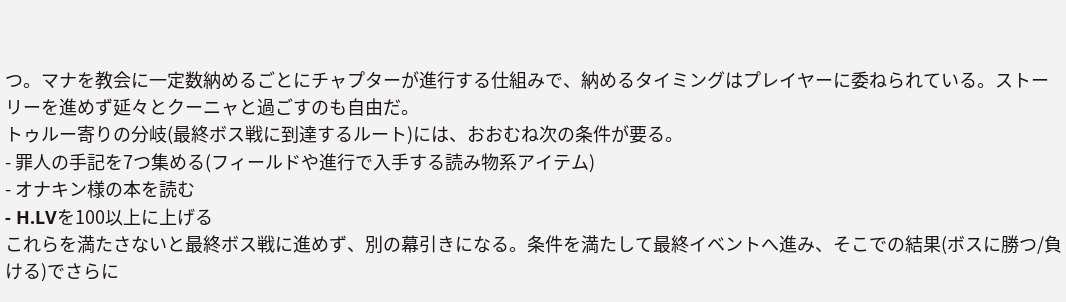つ。マナを教会に一定数納めるごとにチャプターが進行する仕組みで、納めるタイミングはプレイヤーに委ねられている。ストーリーを進めず延々とクーニャと過ごすのも自由だ。
トゥルー寄りの分岐(最終ボス戦に到達するルート)には、おおむね次の条件が要る。
- 罪人の手記を7つ集める(フィールドや進行で入手する読み物系アイテム)
- オナキン様の本を読む
- H.LVを100以上に上げる
これらを満たさないと最終ボス戦に進めず、別の幕引きになる。条件を満たして最終イベントへ進み、そこでの結果(ボスに勝つ/負ける)でさらに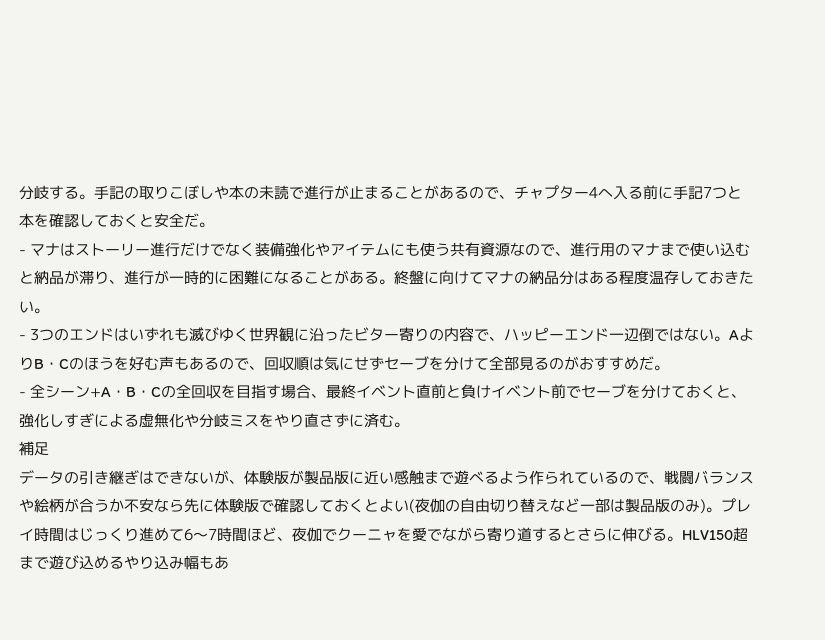分岐する。手記の取りこぼしや本の未読で進行が止まることがあるので、チャプター4へ入る前に手記7つと本を確認しておくと安全だ。
- マナはストーリー進行だけでなく装備強化やアイテムにも使う共有資源なので、進行用のマナまで使い込むと納品が滞り、進行が一時的に困難になることがある。終盤に向けてマナの納品分はある程度温存しておきたい。
- 3つのエンドはいずれも滅びゆく世界観に沿ったビター寄りの内容で、ハッピーエンド一辺倒ではない。AよりB・Cのほうを好む声もあるので、回収順は気にせずセーブを分けて全部見るのがおすすめだ。
- 全シーン+A・B・Cの全回収を目指す場合、最終イベント直前と負けイベント前でセーブを分けておくと、強化しすぎによる虚無化や分岐ミスをやり直さずに済む。
補足
データの引き継ぎはできないが、体験版が製品版に近い感触まで遊べるよう作られているので、戦闘バランスや絵柄が合うか不安なら先に体験版で確認しておくとよい(夜伽の自由切り替えなど一部は製品版のみ)。プレイ時間はじっくり進めて6〜7時間ほど、夜伽でクーニャを愛でながら寄り道するとさらに伸びる。HLV150超まで遊び込めるやり込み幅もあ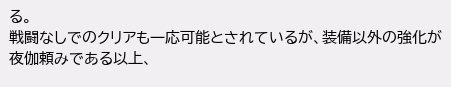る。
戦闘なしでのクリアも一応可能とされているが、装備以外の強化が夜伽頼みである以上、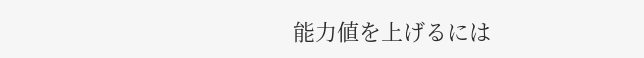能力値を上げるには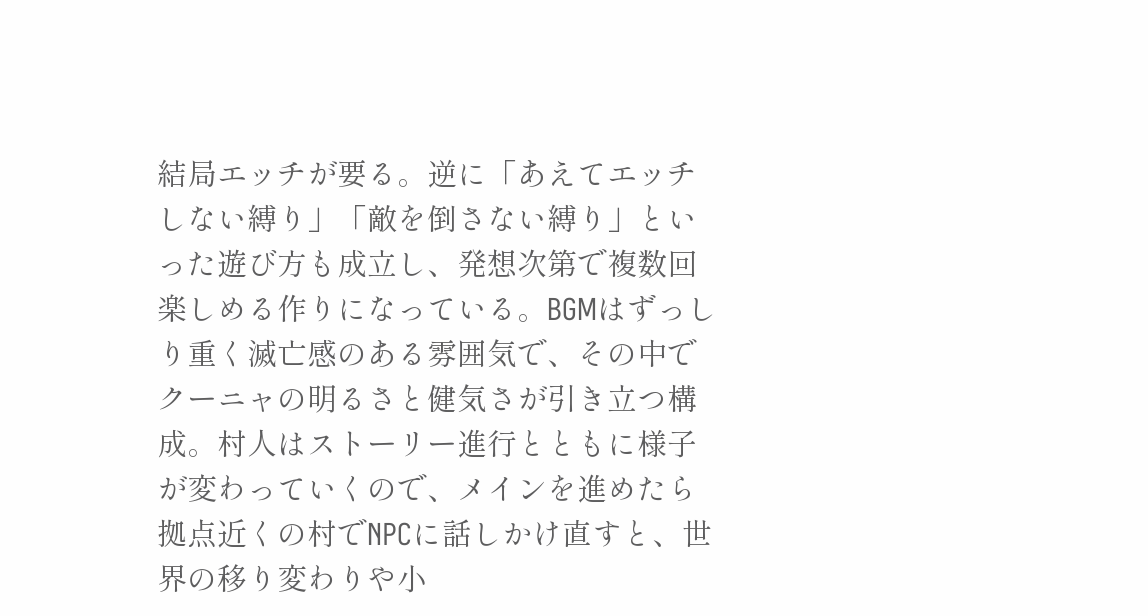結局エッチが要る。逆に「あえてエッチしない縛り」「敵を倒さない縛り」といった遊び方も成立し、発想次第で複数回楽しめる作りになっている。BGMはずっしり重く滅亡感のある雰囲気で、その中でクーニャの明るさと健気さが引き立つ構成。村人はストーリー進行とともに様子が変わっていくので、メインを進めたら拠点近くの村でNPCに話しかけ直すと、世界の移り変わりや小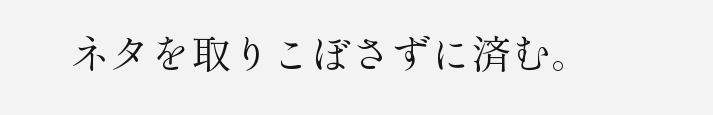ネタを取りこぼさずに済む。